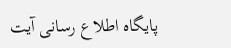پایگاه اطلاع رسانی آیت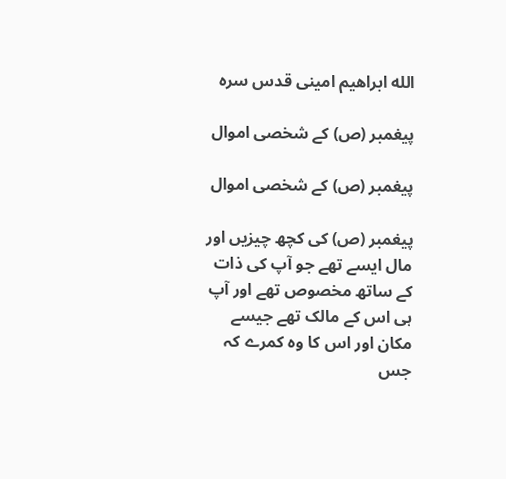الله ابراهیم امینی قدس سره

پيغمبر (ص) كے شخصى اموال

پیغمبر (ص) کے شخصى اموال

پیغمبر (ص) کى کچھ چیزیں اور مال ایسے تھے جو آپ کى ذات کے ساتھ مخصوص تھے اور آپ ہى اس کے مالک تھے جیسے مکان اور اس کا وہ کمرے کہ جس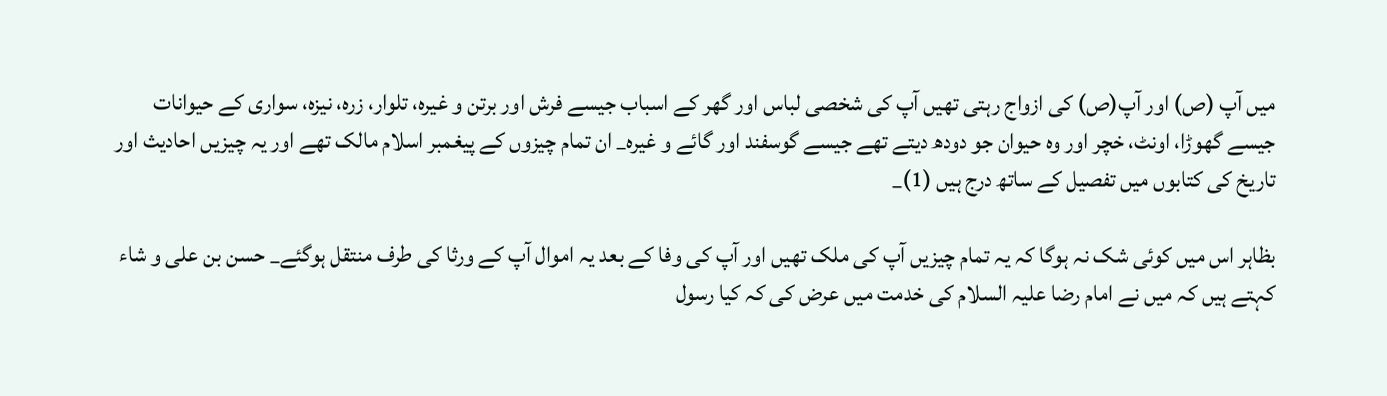میں آپ (ص) اور آپ(ص) کى ازواج رہتى تھیں آپ کى شخصى لباس اور گھر کے اسباب جیسے فرش اور برتن و غیرہ، تلوار، زرہ، نیزہ، سوارى کے حیوانات جیسے گھوڑا، اونٹ، خچر اور وہ حیوان جو دودھ دیتے تھے جیسے گوسفند اور گائے و غیرہ_ ان تمام چیزوں کے پیغمبر اسلام مالک تھے اور یہ چیزیں احادیث اور تاریخ کى کتابوں میں تفصیل کے ساتھ درج ہیں (1)_

بظاہر اس میں کوئی شک نہ ہوگا کہ یہ تمام چیزیں آپ کى ملک تھیں اور آپ کى وفا کے بعد یہ اموال آپ کے ورثا کى طرف منتقل ہوگئے_ حسن بن على و شاء کہتے ہیں کہ میں نے امام رضا علیہ السلام کى خدمت میں عرض کى کہ کیا رسول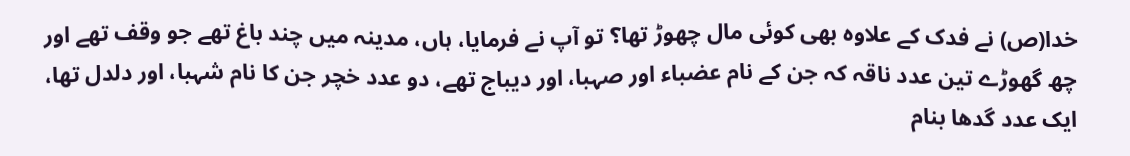خدا(ص) نے فدک کے علاوہ بھى کوئی مال چھوڑ تھا؟ تو آپ نے فرمایا، ہاں، مدینہ میں چند باغ تھے جو وقف تھے اور چھ گھوڑے تین عدد ناقہ کہ جن کے نام عضباء اور صہبا، اور دیباج تھے، دو عدد خچر جن کا نام شہبا، اور دلدل تھا، ایک عدد گدھا بنام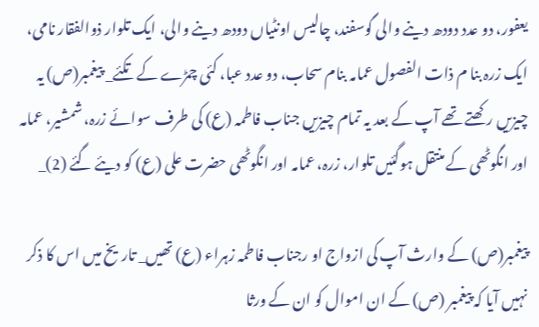یعفور، دو عدد دودھ دینے والى گوسفند، چالیس اونٹیاں دودھ دینے والی، ایک تلوار ذوالفقار نامی، ایک زرہ بنا م ذات الفصول عمامہ بنام سحاب، دو عدد عبا، کئی چمڑے کے تکئے_ پیغمبر(ص) یہ چیزیں رکھتے تھے آپ کے بعد یہ تمام چیزیں جناب فاطمہ (ع) کى طرف سوائے زرہ، شمشیر، عمامہ اور انگوٹھى کے منتقل ہوگئیں تلوار، زرہ، عمامہ اور انگوٹھى حضرت على (ع) کو دیئے گئے (2)_

پیغمبر(ص) کے وارث آپ کى ازواج او رجناب فاطمہ زہراء (ع) تھیں_ تاریخ میں اس کا ذکر نہیں آیا کہ پیغمبر (ص) کے ان اموال کو ان کے ورثا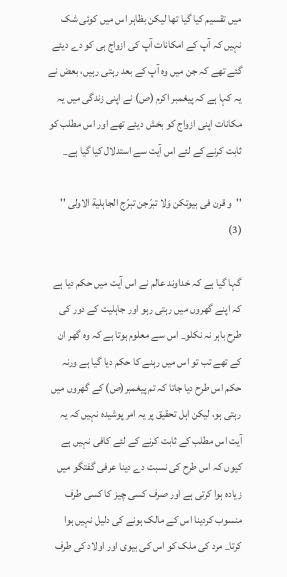میں تقسیم کیا گیا تھا لیکن بظاہر اس میں کوئی شک نہیں کہ آپ کے امکانات آپ کى ازواج ہى کو دے دیئے گئے تھے کہ جن میں وہ آپ کے بعد رہتى رہیں، بعض نے یہ کہا ہے کہ پیغمبر اکرم (ص) نے اپنى زندگى میں یہ مکانات اپنى ازواج کو بخش دیئے تھے اور اس مطلب کو ثابت کرنے کے لئے اس آیت سے استدلال کیا گیا ہے_

''و قرن فى بیوتکن وَلا تبرّجن تبرّج الجاہلیة الاولى '' (3)

گہا گیا ہے کہ خداوند عالم نے اس آیت میں حکم دیا ہے کہ اپنے گھروں میں رہتى رہو اور جاہلیت کے دور کى طرح باہر نہ نکلو_ اس سے معلوم ہوتا ہے کہ وہ گھر ان کے تھے تب تو اس میں رہنے کا حکم دیا گیا ہے ورنہ حکم اس طرح دیا جاتا کہ تم پیغمبر(ص) کے گھروں میں رہتى ہو، لیکن اہل تحقیق پر یہ امر پوشیدہ نہیں کہ یہ آیت اس مطلب کے ثابت کرنے کے لئے کافى نہیں ہے کیوں کہ اس طرح کى نسبت دے دینا عرفى گفتگو میں زیادہ ہوا کرتى ہے اور صرف کسى چیز کا کسى طرف منسوب کردینا اس کے مالک ہونے کى دلیل نہیں ہوا کرتا_ مرد کى ملک کو اس کى بیوى اور اولاد کى طرف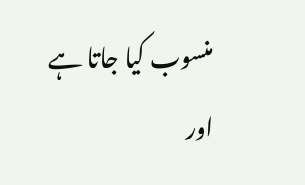منسوب کیا جاتا ہے اور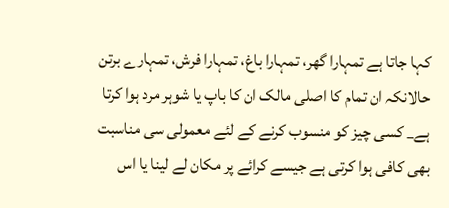کہا جاتا ہے تمہارا گھر، تمہارا باغ، تمہارا فرش، تمہارے برتن حالانکہ ان تمام کا اصلى مالک ان کا باپ یا شوہر مرد ہوا کرتا ہے_ کسى چیز کو منسوب کرنے کے لئے معمولى سى مناسبت بھى کافى ہوا کرتى ہے جیسے کرائے پر مکان لے لینا یا اس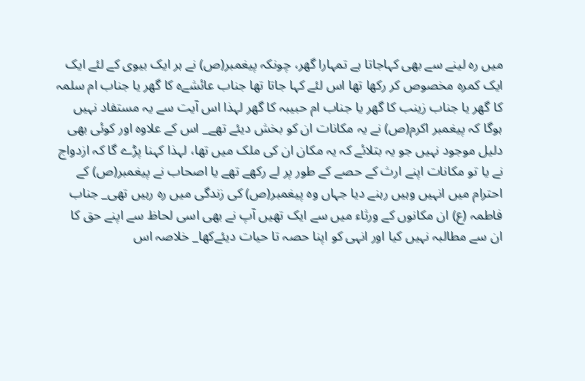میں رہ لینے سے بھى کہاجاتا ہے تمہارا گھر، چونکہ پیغمبر(ص) نے ہر ایک بیوى کے لئے ایک ایک کمرہ مخصوص کر رکھا تھا اس لئے کہا جاتا تھا جناب عائشےہ کا گھر یا جناب ام سلمہ کا گھر یا جناب زینب کا گھر یا جناب ام حبیبہ کا گھر لہذا اس آیت سے یہ مستفاد نہیں ہوگا کہ پیغمبر اکرم(ص) نے یہ مکانات ان کو بخش دیئے تھے_ اس کے علاوہ اور کوئی بھى دلیل موجود نہیں جو یہ بتلائے کہ یہ مکان ان کى ملک میں تھا، لہذا کہنا پڑے گا کہ ازدواج نے یا تو مکانات اپنے ارث کے حصے کے طور پر لے رکھے تھے یا اصحاب نے پیغمبر(ص) کے احترام میں انہیں وہیں رہنے دیا جہاں وہ پیغمبر(ص) کى زندگى میں رہ رہیں تھی_ جناب فاطمہ (ع) ان مکانوں کے ورثاء میں سے ایک تھیں آپ نے بھى اسى لحاظ سے اپنے حق کا ان سے مطالبہ نہیں کیا اور انہى کو اپنا حصہ تا حیات دیئےکھا_ خلاصہ اس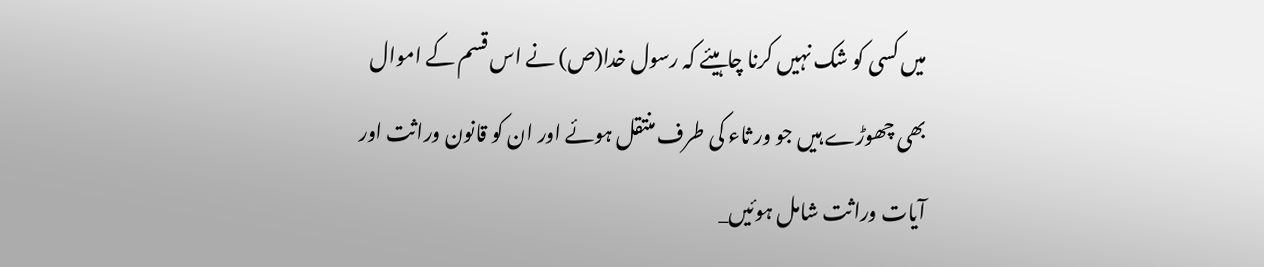میں کسى کو شک نہیں کرنا چاہیئے کہ رسول خدا(ص) نے اس قسم کے اموال بھى چھوڑے ہیں جو ور ثاء کى طرف منتقل ہوئے اور ان کو قانون وراثت اور آیات وراثت شامل ہوئیں_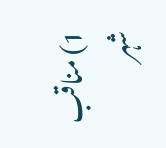1) مناقب شہر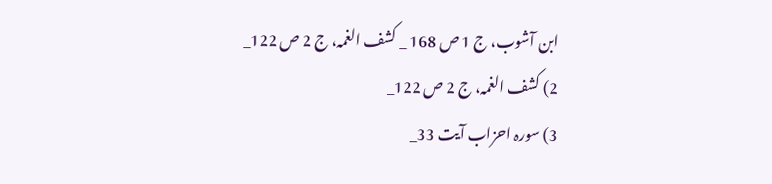ابن آشوب، ج 1 ص 168 _ کشف الغمہ، ج 2 ص 122_
2) کشف الغمہ، ج 2 ص 122_
3) سورہ احزاب آیت 33_